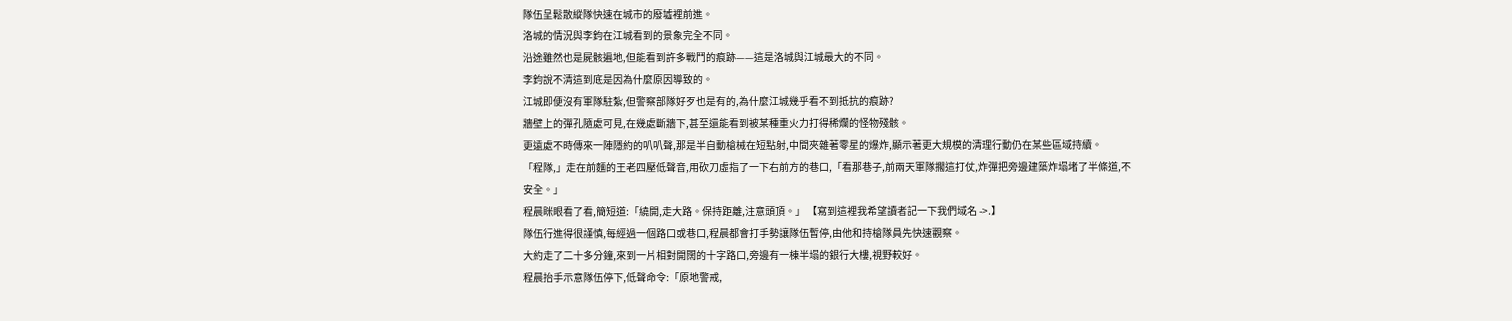隊伍呈鬆散縱隊快速在城市的廢墟裡前進。
洛城的情況與李鈞在江城看到的景象完全不同。
沿途雖然也是屍骸遍地,但能看到許多戰鬥的痕跡——這是洛城與江城最大的不同。
李鈞說不清這到底是因為什麼原因導致的。
江城即便沒有軍隊駐紮,但警察部隊好歹也是有的,為什麼江城幾乎看不到抵抗的痕跡?
牆壁上的彈孔隨處可見,在幾處斷牆下,甚至還能看到被某種重火力打得稀爛的怪物殘骸。
更遠處不時傳來一陣隱約的叭叭聲,那是半自動槍械在短點射,中間夾雜著零星的爆炸,顯示著更大規模的清理行動仍在某些區域持續。
「程隊,」走在前麵的王老四壓低聲音,用砍刀虛指了一下右前方的巷口,「看那巷子,前兩天軍隊擱這打仗,炸彈把旁邊建築炸塌堵了半條道,不安全。」
程晨眯眼看了看,簡短道:「繞開,走大路。保持距離,注意頭頂。」 【寫到這裡我希望讀者記一下我們域名 ->.】
隊伍行進得很謹慎,每經過一個路口或巷口,程晨都會打手勢讓隊伍暫停,由他和持槍隊員先快速觀察。
大約走了二十多分鐘,來到一片相對開闊的十字路口,旁邊有一棟半塌的銀行大樓,視野較好。
程晨抬手示意隊伍停下,低聲命令:「原地警戒,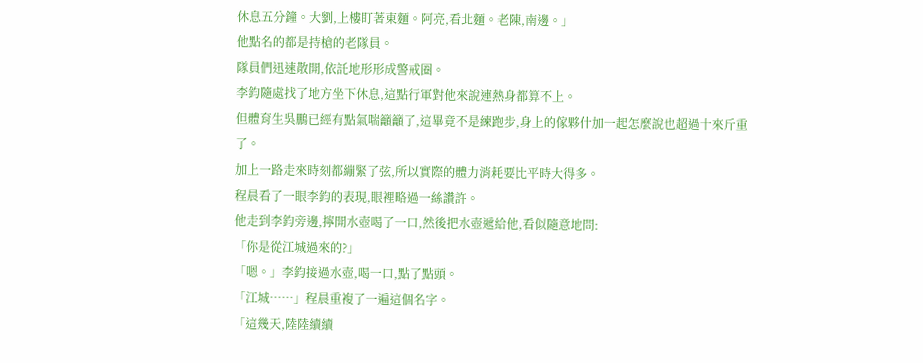休息五分鐘。大劉,上樓盯著東麵。阿亮,看北麵。老陳,南邊。」
他點名的都是持槍的老隊員。
隊員們迅速散開,依託地形形成警戒圈。
李鈞隨處找了地方坐下休息,這點行軍對他來說連熱身都算不上。
但體育生吳鵬已經有點氣喘籲籲了,這畢竟不是練跑步,身上的傢夥什加一起怎麼說也超過十來斤重了。
加上一路走來時刻都繃緊了弦,所以實際的體力消耗要比平時大得多。
程晨看了一眼李鈞的表現,眼裡略過一絲讚許。
他走到李鈞旁邊,擰開水壺喝了一口,然後把水壺遞給他,看似隨意地問:
「你是從江城過來的?」
「嗯。」李鈞接過水壺,喝一口,點了點頭。
「江城……」程晨重複了一遍這個名字。
「這幾天,陸陸續續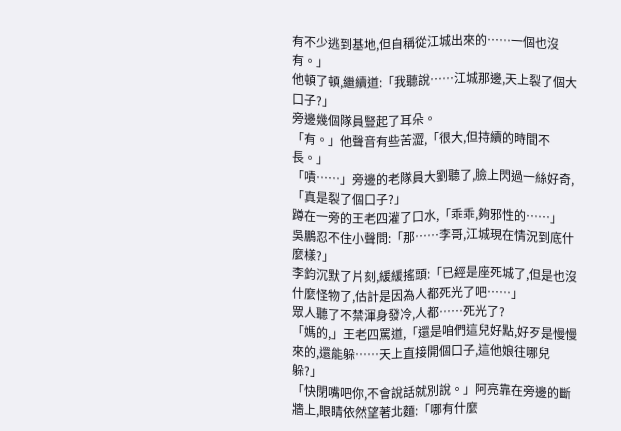有不少逃到基地,但自稱從江城出來的……一個也沒有。」
他頓了頓,繼續道:「我聽說……江城那邊,天上裂了個大口子?」
旁邊幾個隊員豎起了耳朵。
「有。」他聲音有些苦澀,「很大,但持續的時間不長。」
「嘖……」旁邊的老隊員大劉聽了,臉上閃過一絲好奇,「真是裂了個口子?」
蹲在一旁的王老四灌了口水,「乖乖,夠邪性的……」
吳鵬忍不住小聲問:「那……李哥,江城現在情況到底什麼樣?」
李鈞沉默了片刻,緩緩搖頭:「已經是座死城了,但是也沒什麼怪物了,估計是因為人都死光了吧……」
眾人聽了不禁渾身發冷,人都……死光了?
「媽的,」王老四罵道,「還是咱們這兒好點,好歹是慢慢來的,還能躲……天上直接開個口子,這他娘往哪兒躲?」
「快閉嘴吧你,不會說話就別說。」阿亮靠在旁邊的斷牆上,眼睛依然望著北麵:「哪有什麼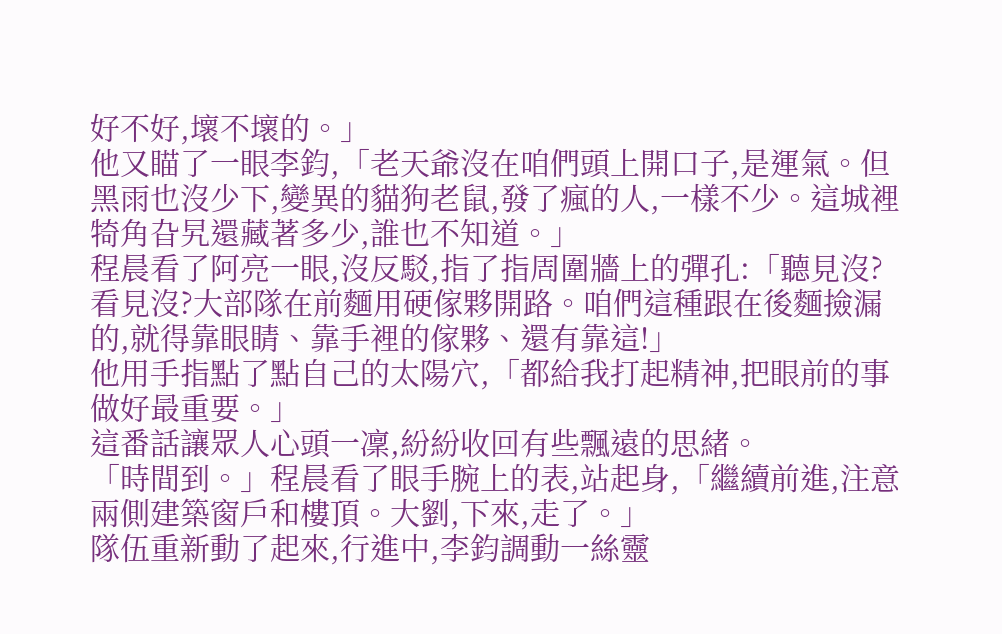好不好,壞不壞的。」
他又瞄了一眼李鈞,「老天爺沒在咱們頭上開口子,是運氣。但黑雨也沒少下,變異的貓狗老鼠,發了瘋的人,一樣不少。這城裡犄角旮旯還藏著多少,誰也不知道。」
程晨看了阿亮一眼,沒反駁,指了指周圍牆上的彈孔:「聽見沒?看見沒?大部隊在前麵用硬傢夥開路。咱們這種跟在後麵撿漏的,就得靠眼睛、靠手裡的傢夥、還有靠這!」
他用手指點了點自己的太陽穴,「都給我打起精神,把眼前的事做好最重要。」
這番話讓眾人心頭一凜,紛紛收回有些飄遠的思緒。
「時間到。」程晨看了眼手腕上的表,站起身,「繼續前進,注意兩側建築窗戶和樓頂。大劉,下來,走了。」
隊伍重新動了起來,行進中,李鈞調動一絲靈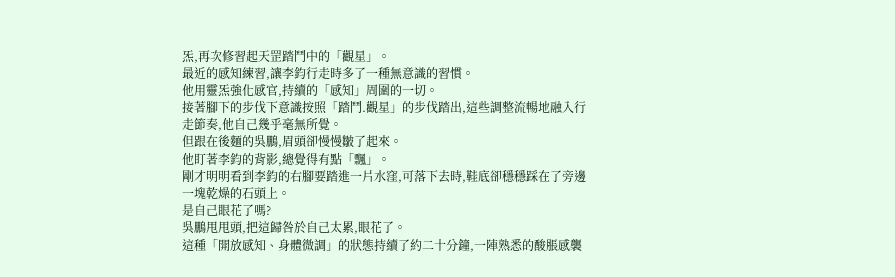炁,再次修習起天罡踏鬥中的「觀星」。
最近的感知練習,讓李鈞行走時多了一種無意識的習慣。
他用靈炁強化感官,持續的「感知」周圍的一切。
接著腳下的步伐下意識按照「踏鬥.觀星」的步伐踏出,這些調整流暢地融入行走節奏,他自己幾乎毫無所覺。
但跟在後麵的吳鵬,眉頭卻慢慢皺了起來。
他盯著李鈞的背影,總覺得有點「飄」。
剛才明明看到李鈞的右腳要踏進一片水窪,可落下去時,鞋底卻穩穩踩在了旁邊一塊乾燥的石頭上。
是自己眼花了嗎?
吳鵬甩甩頭,把這歸咎於自己太累,眼花了。
這種「開放感知、身體微調」的狀態持續了約二十分鐘,一陣熟悉的酸脹感襲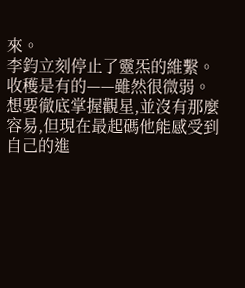來。
李鈞立刻停止了靈炁的維繫。
收穫是有的——雖然很微弱。
想要徹底掌握觀星,並沒有那麼容易,但現在最起碼他能感受到自己的進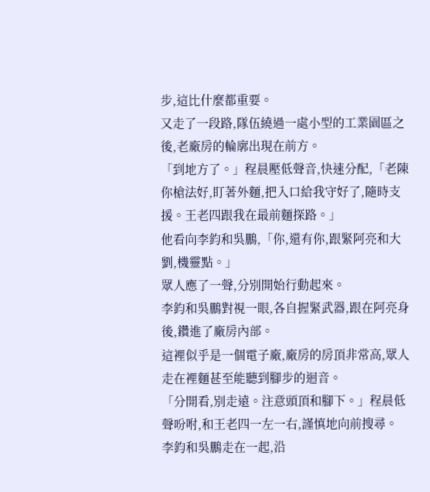步,這比什麼都重要。
又走了一段路,隊伍繞過一處小型的工業園區之後,老廠房的輪廓出現在前方。
「到地方了。」程晨壓低聲音,快速分配,「老陳你槍法好,盯著外麵,把入口給我守好了,隨時支援。王老四跟我在最前麵探路。」
他看向李鈞和吳鵬,「你,還有你,跟緊阿亮和大劉,機靈點。」
眾人應了一聲,分別開始行動起來。
李鈞和吳鵬對視一眼,各自握緊武器,跟在阿亮身後,鑽進了廠房內部。
這裡似乎是一個電子廠,廠房的房頂非常高,眾人走在裡麵甚至能聽到腳步的迴音。
「分開看,別走遠。注意頭頂和腳下。」程晨低聲吩咐,和王老四一左一右,謹慎地向前搜尋。
李鈞和吳鵬走在一起,沿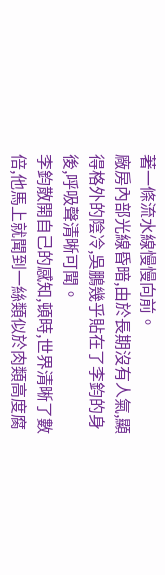著一條流水線慢慢向前。
廠房內部光線昏暗,由於長期沒有人氣,顯得格外的陰冷,吳鵬幾乎貼在了李鈞的身後,呼吸聲清晰可聞。
李鈞散開自己的感知,頓時,世界清晰了數倍,他馬上就聞到一絲類似於肉類高度腐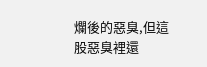爛後的惡臭,但這股惡臭裡還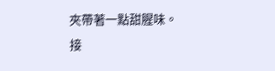夾帶著一點甜腥味。
接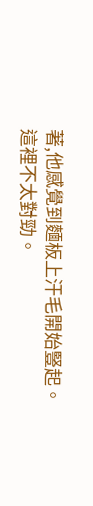著,他感覺到麵板上汗毛開始豎起。
這裡不太對勁。